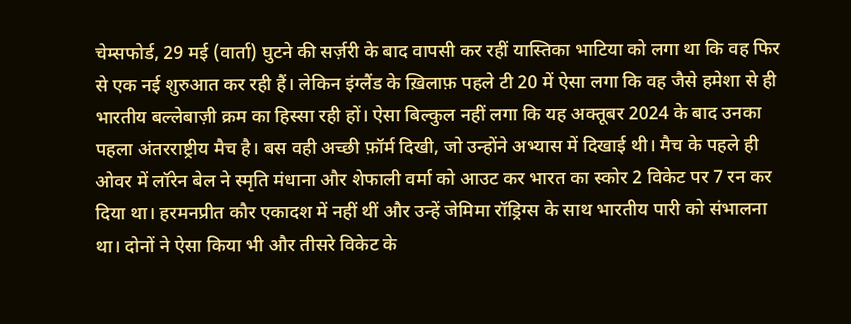चेम्सफोर्ड, 29 मई (वार्ता) घुटने की सर्ज़री के बाद वापसी कर रहीं यास्तिका भाटिया को लगा था कि वह फिर से एक नई शुरुआत कर रही हैं। लेकिन इंग्लैंड के ख़िलाफ़ पहले टी 20 में ऐसा लगा कि वह जैसे हमेशा से ही भारतीय बल्लेबाज़ी क्रम का हिस्सा रही हों। ऐसा बिल्कुल नहीं लगा कि यह अक्तूबर 2024 के बाद उनका पहला अंतरराष्ट्रीय मैच है। बस वही अच्छी फ़ॉर्म दिखी, जो उन्होंने अभ्यास में दिखाई थी। मैच के पहले ही ओवर में लॉरेन बेल ने स्मृति मंधाना और शेफाली वर्मा को आउट कर भारत का स्कोर 2 विकेट पर 7 रन कर दिया था। हरमनप्रीत कौर एकादश में नहीं थीं और उन्हें जेमिमा रॉड्रिग्स के साथ भारतीय पारी को संभालना था। दोनों ने ऐसा किया भी और तीसरे विकेट के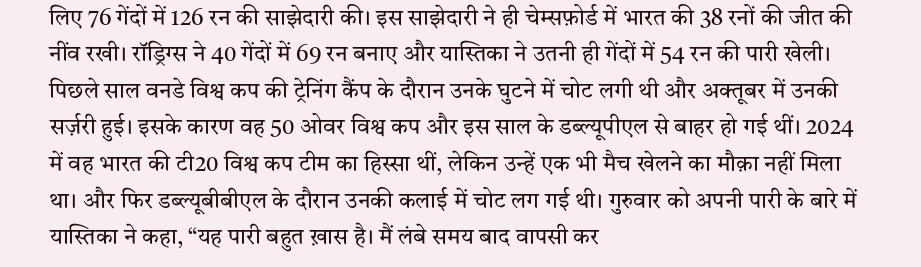लिए 76 गेंदों में 126 रन की साझेदारी की। इस साझेदारी ने ही चेम्सफ़ोर्ड में भारत की 38 रनों की जीत की नींव रखी। रॉड्रिग्स ने 40 गेंदों में 69 रन बनाए और यास्तिका ने उतनी ही गेंदों में 54 रन की पारी खेली।
पिछले साल वनडे विश्व कप की ट्रेनिंग कैंप के दौरान उनके घुटने में चोट लगी थी और अक्तूबर में उनकी सर्ज़री हुई। इसके कारण वह 50 ओवर विश्व कप और इस साल के डब्ल्यूपीएल से बाहर हो गई थीं। 2024 में वह भारत की टी20 विश्व कप टीम का हिस्सा थीं, लेकिन उन्हें एक भी मैच खेलने का मौक़ा नहीं मिला था। और फिर डब्ल्यूबीबीएल के दौरान उनकी कलाई में चोट लग गई थी। गुरुवार को अपनी पारी के बारे में यास्तिका ने कहा, “यह पारी बहुत ख़ास है। मैं लंबे समय बाद वापसी कर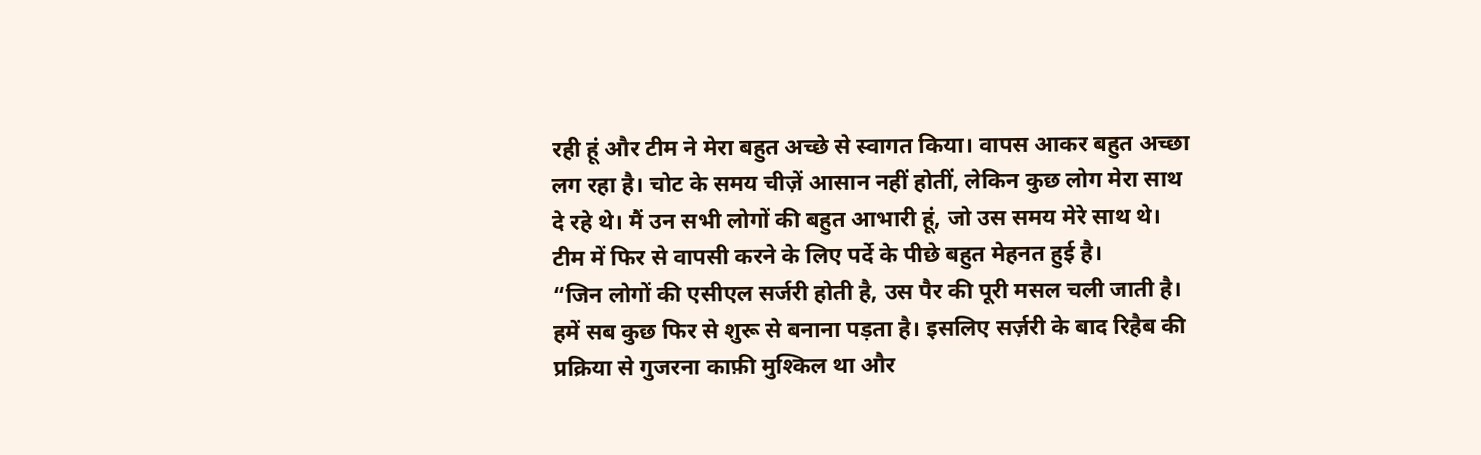रही हूं और टीम ने मेरा बहुत अच्छे से स्वागत किया। वापस आकर बहुत अच्छा लग रहा है। चोट के समय चीज़ें आसान नहीं होतीं, लेकिन कुछ लोग मेरा साथ दे रहे थे। मैं उन सभी लोगों की बहुत आभारी हूं, जो उस समय मेरे साथ थे। टीम में फिर से वापसी करने के लिए पर्दे के पीछे बहुत मेहनत हुई है।
“जिन लोगों की एसीएल सर्जरी होती है, उस पैर की पूरी मसल चली जाती है। हमें सब कुछ फिर से शुरू से बनाना पड़ता है। इसलिए सर्ज़री के बाद रिहैब की प्रक्रिया से गुजरना काफ़ी मुश्किल था और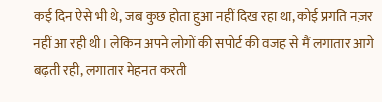कई दिन ऐसे भी थे, जब कुछ होता हुआ नहीं दिख रहा था, कोई प्रगति नज़र नहीं आ रही थी। लेकिन अपने लोगों की सपोर्ट की वजह से मैं लगातार आगे बढ़ती रही, लगातार मेहनत करती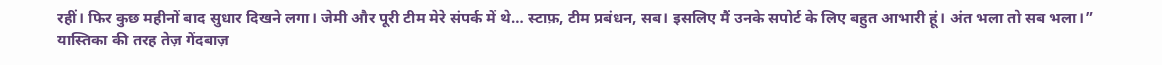रहीं। फिर कुछ महीनों बाद सुधार दिखने लगा। जेमी और पूरी टीम मेरे संपर्क में थे… स्टाफ़, टीम प्रबंधन, सब। इसलिए मैं उनके सपोर्ट के लिए बहुत आभारी हूं। अंत भला तो सब भला।” यास्तिका की तरह तेज़ गेंदबाज़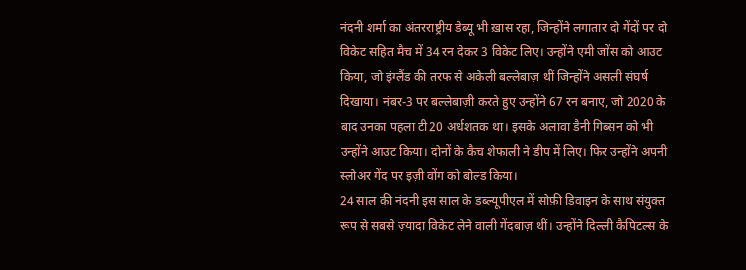नंदनी शर्मा का अंतरराष्ट्रीय डेब्यू भी ख़ास रहा, जिन्होंने लगातार दो गेंदों पर दो विकेट सहित मैच में 34 रन देकर 3 विकेट लिए। उन्होंने एमी जोंस को आउट किया, जो इंग्लैंड की तरफ से अकेली बल्लेबाज़ थीं जिन्होंने असली संघर्ष दिखाया। नंबर-3 पर बल्लेबाज़ी करते हुए उन्होंने 67 रन बनाए, जो 2020 के बाद उनका पहला टी20 अर्धशतक था। इसके अलावा डैनी गिब्सन को भी उन्होंने आउट किया। दोनों के कैच शेफाली ने डीप में लिए। फिर उन्होंने अपनी स्लोअर गेंद पर इज़ी वोंग को बोल्ड किया।
24 साल की नंदनी इस साल के डब्ल्यूपीएल में सोफ़ी डिवाइन के साथ संयुक्त रूप से सबसे ज़्यादा विकेट लेने वाली गेंदबाज़ थीं। उन्होंने दिल्ली कैपिटल्स के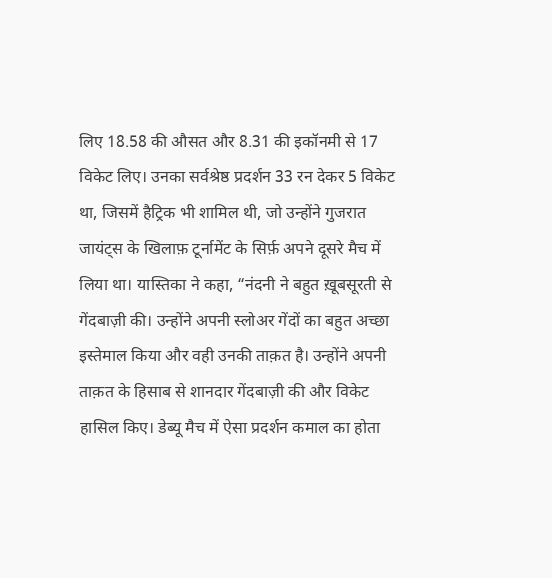लिए 18.58 की औसत और 8.31 की इकॉनमी से 17 विकेट लिए। उनका सर्वश्रेष्ठ प्रदर्शन 33 रन देकर 5 विकेट था, जिसमें हैट्रिक भी शामिल थी, जो उन्होंने गुजरात जायंट्स के खिलाफ़ टूर्नामेंट के सिर्फ़ अपने दूसरे मैच में लिया था। यास्तिका ने कहा, “नंदनी ने बहुत ख़ूबसूरती से गेंदबाज़ी की। उन्होंने अपनी स्लोअर गेंदों का बहुत अच्छा इस्तेमाल किया और वही उनकी ताक़त है। उन्होंने अपनी ताक़त के हिसाब से शानदार गेंदबाज़ी की और विकेट हासिल किए। डेब्यू मैच में ऐसा प्रदर्शन कमाल का होता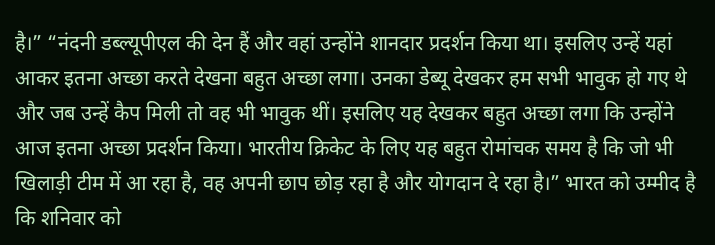है।” “नंदनी डब्ल्यूपीएल की देन हैं और वहां उन्होंने शानदार प्रदर्शन किया था। इसलिए उन्हें यहां आकर इतना अच्छा करते देखना बहुत अच्छा लगा। उनका डेब्यू देखकर हम सभी भावुक हो गए थे और जब उन्हें कैप मिली तो वह भी भावुक थीं। इसलिए यह देखकर बहुत अच्छा लगा कि उन्होंने आज इतना अच्छा प्रदर्शन किया। भारतीय क्रिकेट के लिए यह बहुत रोमांचक समय है कि जो भी खिलाड़ी टीम में आ रहा है, वह अपनी छाप छोड़ रहा है और योगदान दे रहा है।” भारत को उम्मीद है कि शनिवार को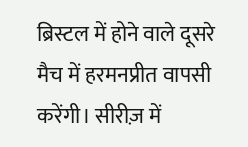ब्रिस्टल में होने वाले दूसरे मैच में हरमनप्रीत वापसी करेंगी। सीरीज़ में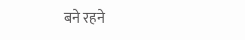बने रहने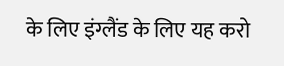के लिए इंग्लैंड के लिए यह करो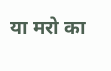या मरो का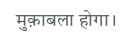मुक़ाबला होगा।